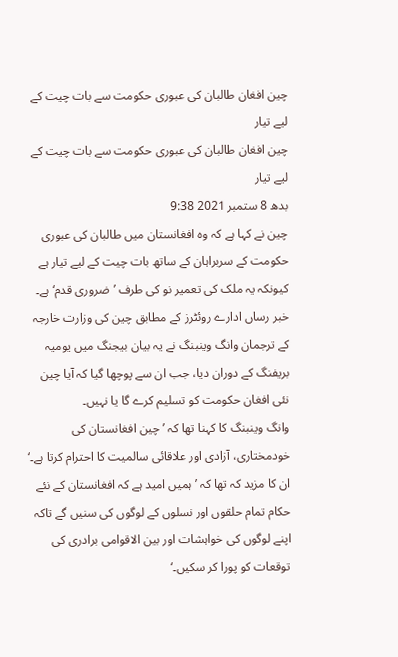چین افغان طالبان کی عبوری حکومت سے بات چیت کے لیے تیار
چین افغان طالبان کی عبوری حکومت سے بات چیت کے لیے تیار
بدھ 8 ستمبر 2021 9:38
چین نے کہا ہے کہ وہ افغانستان میں طالبان کی عبوری حکومت کے سربراہان کے ساتھ بات چیت کے لیے تیار ہے کیونکہ یہ ملک کی تعمیر نو کی طرف ’ضروری قدم‘ ہے۔
خبر رساں ادارے روئٹرز کے مطابق چین کی وزارت خارجہ کے ترجمان وانگ وینبنگ نے یہ بیان بیجنگ میں یومیہ بریفنگ کے دوران دیا، جب ان سے پوچھا گیا کہ آیا چین نئی افغان حکومت کو تسلیم کرے گا یا نہیں۔
وانگ وینبنگ کا کہنا تھا کہ ’چین افغانستان کی خودمختاری، آزادی اور علاقائی سالمیت کا احترام کرتا ہے۔‘
ان کا مزید کہ تھا کہ ’ہمیں امید ہے کہ افغانستان کے نئے حکام تمام حلقوں اور نسلوں کے لوگوں کی سنیں گے تاکہ اپنے لوگوں کی خواہشات اور بین الاقوامی برادری کی توقعات کو پورا کر سکیں۔‘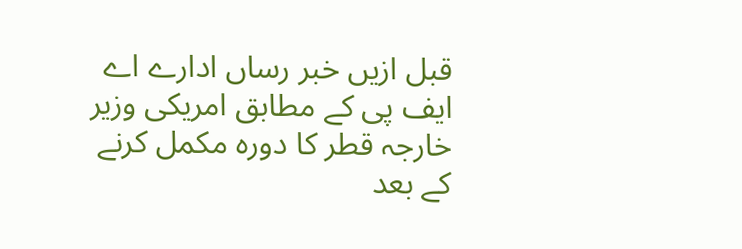قبل ازیں خبر رساں ادارے اے ایف پی کے مطابق امریکی وزیر خارجہ قطر کا دورہ مکمل کرنے کے بعد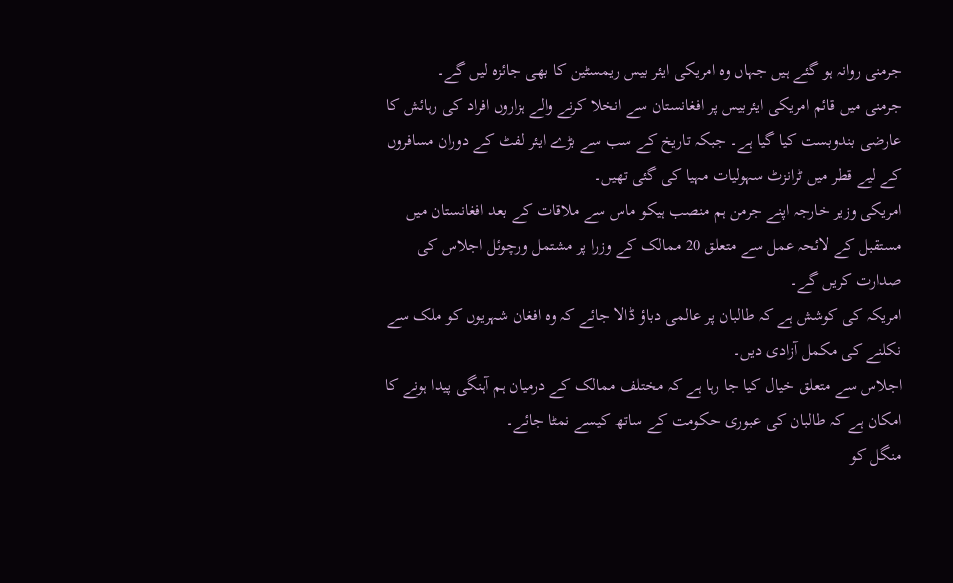جرمنی روانہ ہو گئے ہیں جہاں وہ امریکی ایئر بیس ریمسٹین کا بھی جائزہ لیں گے۔
جرمنی میں قائم امریکی ایئربیس پر افغانستان سے انخلا کرنے والے ہزاروں افراد کی رہائش کا عارضی بندوبست کیا گیا ہے۔ جبکہ تاریخ کے سب سے بڑے ایئر لفٹ کے دوران مسافروں کے لیے قطر میں ٹرانزٹ سہولیات مہیا کی گئی تھیں۔
امریکی وزیر خارجہ اپنے جرمن ہم منصب ہیکو ماس سے ملاقات کے بعد افغانستان میں مستقبل کے لائحہ عمل سے متعلق 20 ممالک کے وزرا پر مشتمل ورچوئل اجلاس کی صدارت کریں گے۔
امریکہ کی کوشش ہے کہ طالبان پر عالمی دباؤ ڈالا جائے کہ وہ افغان شہریوں کو ملک سے نکلنے کی مکمل آزادی دیں۔
اجلاس سے متعلق خیال کیا جا رہا ہے کہ مختلف ممالک کے درمیان ہم آہنگی پیدا ہونے کا امکان ہے کہ طالبان کی عبوری حکومت کے ساتھ کیسے نمٹا جائے۔
منگل کو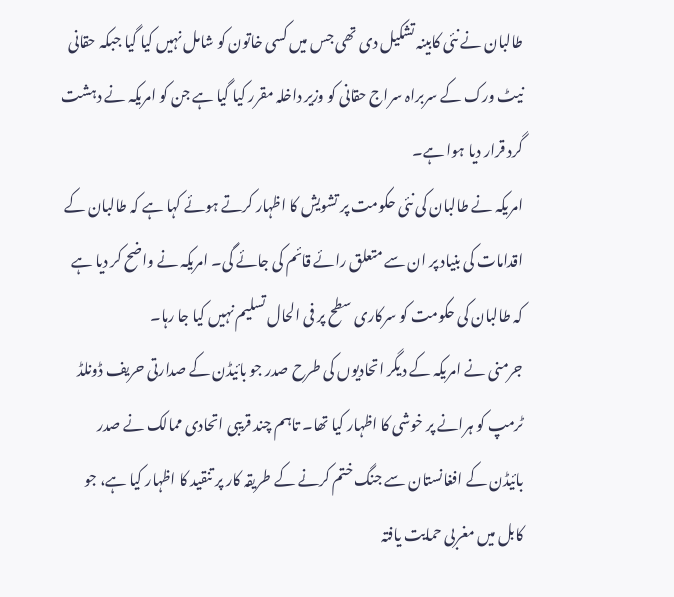طالبان نے نئی کابینہ تشکیل دی تھی جس میں کسی خاتون کو شامل نہیں کیا گیا جبکہ حقانی نیٹ ورک کے سربراہ سراج حقانی کو وزیر داخلہ مقرر کیا گیا ہے جن کو امریکہ نے دہشت گرد قرار دیا ہوا ہے۔
امریکہ نے طالبان کی نئی حکومت پر تشویش کا اظہار کرتے ہوئے کہا ہے کہ طالبان کے اقدامات کی بنیاد پر ان سے متعلق رائے قائم کی جائے گی۔ امریکہ نے واضح کر دیا ہے کہ طالبان کی حکومت کو سرکاری سطح پر فی الحال تسلیم نہیں کیا جا رہا۔
جرمنی نے امریکہ کے دیگر اتحادیوں کی طرح صدر جو بائیڈن کے صدارتی حریف ڈونلڈ ٹرمپ کو ہرانے پر خوشی کا اظہار کیا تھا۔ تاہم چند قریبی اتحادی ممالک نے صدر بائیڈن کے افغانستان سے جنگ ختم کرنے کے طریقہ کار پر تنقید کا اظہار کیا ہے، جو کابل میں مغربی حمایت یافتہ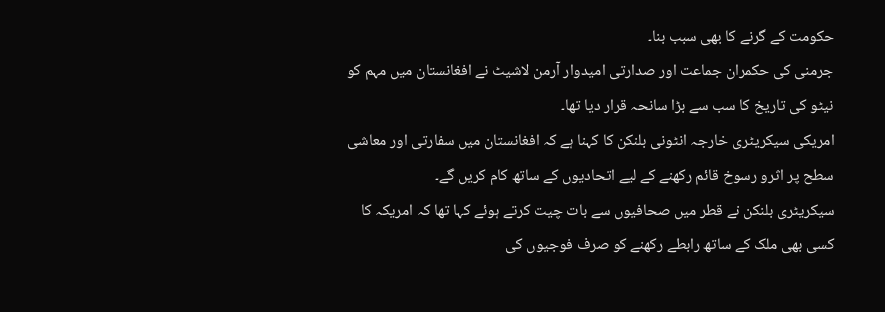حکومت کے گرنے کا بھی سبب بنا۔
جرمنی کی حکمران جماعت اور صدارتی امیدوار آرمن لاشیٹ نے افغانستان میں مہم کو نیٹو کی تاریخ کا سب سے بڑا سانحہ قرار دیا تھا۔
امریکی سیکریٹری خارجہ انٹونی بلنکن کا کہنا ہے کہ افغانستان میں سفارتی اور معاشی سطح پر اثرو رسوخ قائم رکھنے کے لیے اتحادیوں کے ساتھ کام کریں گے۔
سیکریٹری بلنکن نے قطر میں صحافیوں سے بات چیت کرتے ہوئے کہا تھا کہ امریکہ کا کسی بھی ملک کے ساتھ رابطے رکھنے کو صرف فوجیوں کی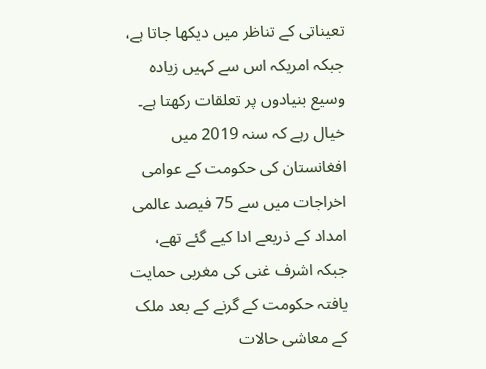تعیناتی کے تناظر میں دیکھا جاتا ہے، جبکہ امریکہ اس سے کہیں زیادہ وسیع بنیادوں پر تعلقات رکھتا ہے۔
خیال رہے کہ سنہ 2019 میں افغانستان کی حکومت کے عوامی اخراجات میں سے 75 فیصد عالمی امداد کے ذریعے ادا کیے گئے تھے، جبکہ اشرف غنی کی مغربی حمایت یافتہ حکومت کے گرنے کے بعد ملک کے معاشی حالات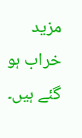مزید خراب ہو گئے ہیں۔